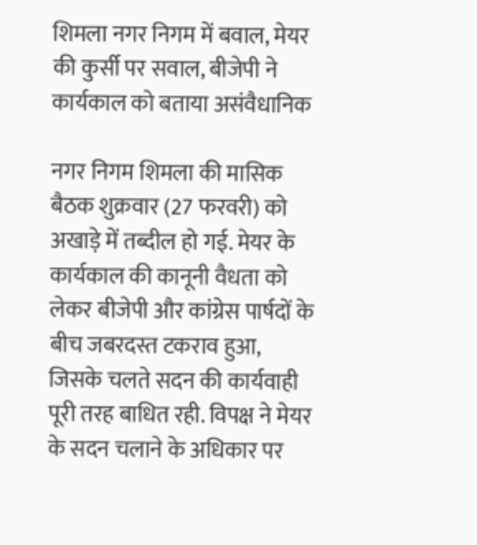शिमला नगर निगम में बवाल, मेयर की कुर्सी पर सवाल, बीजेपी ने कार्यकाल को बताया असंवैधानिक

नगर निगम शिमला की मासिक बैठक शुक्रवार (27 फरवरी) को अखाड़े में तब्दील हो गई. मेयर के कार्यकाल की कानूनी वैधता को लेकर बीजेपी और कांग्रेस पार्षदों के बीच जबरदस्त टकराव हुआ, जिसके चलते सदन की कार्यवाही पूरी तरह बाधित रही. विपक्ष ने मेयर के सदन चलाने के अधिकार पर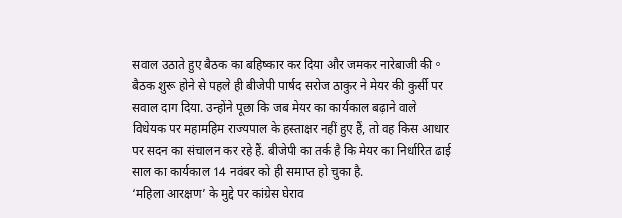सवाल उठाते हुए बैठक का बहिष्कार कर दिया और जमकर नारेबाजी की。
बैठक शुरू होने से पहले ही बीजेपी पार्षद सरोज ठाकुर ने मेयर की कुर्सी पर सवाल दाग दिया. उन्होंने पूछा कि जब मेयर का कार्यकाल बढ़ाने वाले विधेयक पर महामहिम राज्यपाल के हस्ताक्षर नहीं हुए हैं, तो वह किस आधार पर सदन का संचालन कर रहे हैं. बीजेपी का तर्क है कि मेयर का निर्धारित ढाई साल का कार्यकाल 14 नवंबर को ही समाप्त हो चुका है.
‘महिला आरक्षण’ के मुद्दे पर कांग्रेस घेराव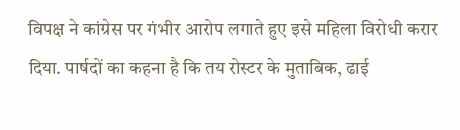विपक्ष ने कांग्रेस पर गंभीर आरोप लगाते हुए इसे महिला विरोधी करार दिया. पार्षदों का कहना है कि तय रोस्टर के मुताबिक, ढाई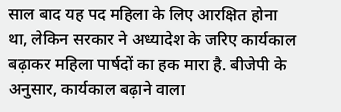साल बाद यह पद महिला के लिए आरक्षित होना था, लेकिन सरकार ने अध्यादेश के जरिए कार्यकाल बढ़ाकर महिला पार्षदों का हक मारा है. बीजेपी के अनुसार, कार्यकाल बढ़ाने वाला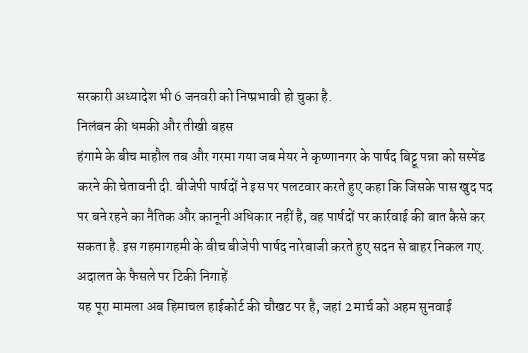सरकारी अध्यादेश भी 6 जनवरी को निष्प्रभावी हो चुका है.
निलंबन की धमकी और तीखी बहस
हंगामे के बीच माहौल तब और गरमा गया जब मेयर ने कृष्णानगर के पार्षद बिट्टू पन्ना को सस्पेंड करने की चेतावनी दी. बीजेपी पार्षदों ने इस पर पलटवार करते हुए कहा कि जिसके पास खुद पद पर बने रहने का नैतिक और कानूनी अधिकार नहीं है, वह पार्षदों पर कार्रवाई की बात कैसे कर सकता है. इस गहमागहमी के बीच बीजेपी पार्षद नारेबाजी करते हुए सदन से बाहर निकल गए.
अदालत के फैसले पर टिकी निगाहें
यह पूरा मामला अब हिमाचल हाईकोर्ट की चौखट पर है, जहां 2 मार्च को अहम सुनवाई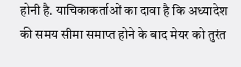होनी है. याचिकाकर्ताओं का दावा है कि अध्यादेश की समय सीमा समाप्त होने के बाद मेयर को तुरंत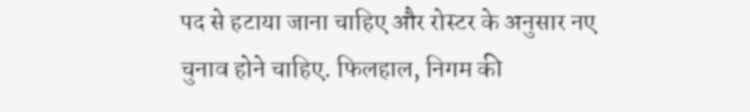पद से हटाया जाना चाहिए और रोस्टर के अनुसार नए चुनाव होने चाहिए. फिलहाल, निगम की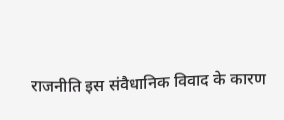राजनीति इस संवैधानिक विवाद के कारण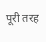पूरी तरह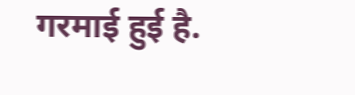गरमाई हुई है.